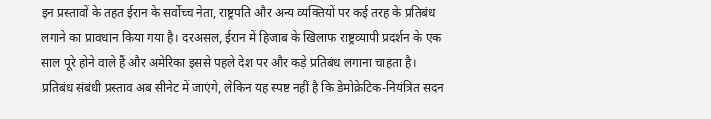इन प्रस्तावों के तहत ईरान के सर्वोच्च नेता, राष्ट्रपति और अन्य व्यक्तियों पर कई तरह के प्रतिबंध लगाने का प्रावधान किया गया है। दरअसल, ईरान में हिजाब के खिलाफ राष्ट्रव्यापी प्रदर्शन के एक साल पूरे होने वाले हैं और अमेरिका इससे पहले देश पर और कड़े प्रतिबंध लगाना चाहता है।
प्रतिबंध संबंधी प्रस्ताव अब सीनेट में जाएंगे, लेकिन यह स्पष्ट नहीं है कि डेमोक्रेटिक-नियंत्रित सदन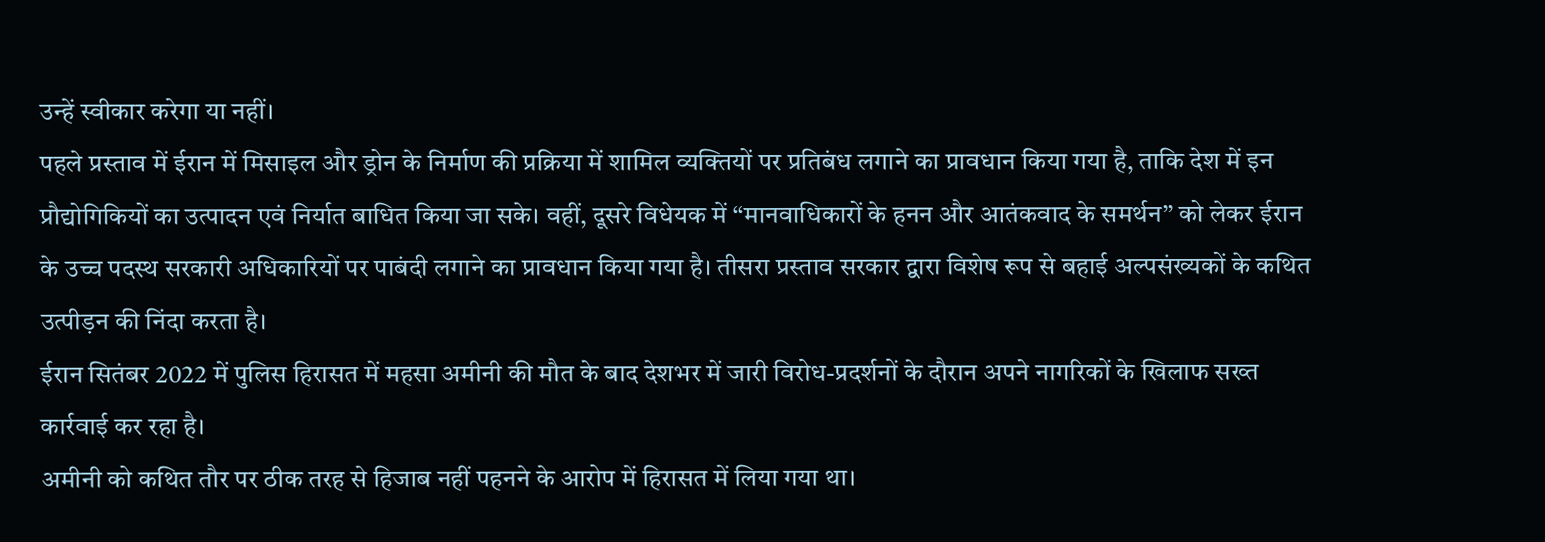उन्हें स्वीकार करेगा या नहीं।
पहले प्रस्ताव में ईरान में मिसाइल और ड्रोन के निर्माण की प्रक्रिया में शामिल व्यक्तियों पर प्रतिबंध लगाने का प्रावधान किया गया है, ताकि देश में इन प्रौद्योगिकियों का उत्पादन एवं निर्यात बाधित किया जा सके। वहीं, दूसरे विधेयक में ‘‘मानवाधिकारों के हनन और आतंकवाद के समर्थन’’ को लेकर ईरान के उच्च पदस्थ सरकारी अधिकारियों पर पाबंदी लगाने का प्रावधान किया गया है। तीसरा प्रस्ताव सरकार द्वारा विशेष रूप से बहाई अल्पसंख्यकों के कथित उत्पीड़न की निंदा करता है।
ईरान सितंबर 2022 में पुलिस हिरासत में महसा अमीनी की मौत के बाद देशभर में जारी विरोध-प्रदर्शनों के दौरान अपने नागरिकों के खिलाफ सख्त कार्रवाई कर रहा है।
अमीनी को कथित तौर पर ठीक तरह से हिजाब नहीं पहनने के आरोप में हिरासत में लिया गया था।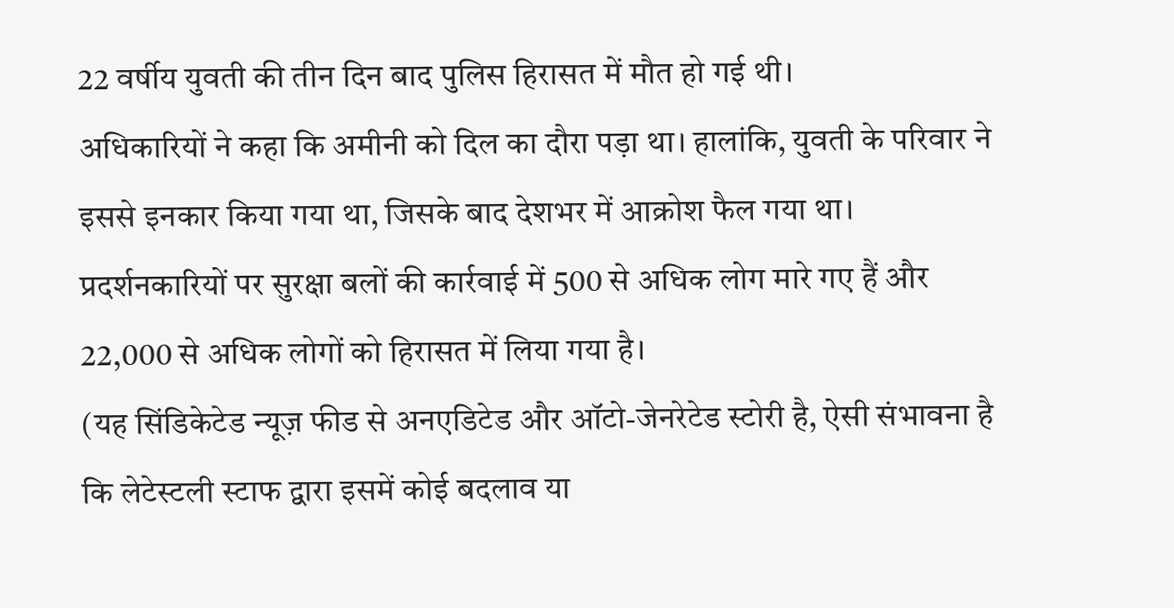22 वर्षीय युवती की तीन दिन बाद पुलिस हिरासत में मौत हो गई थी।
अधिकारियों ने कहा कि अमीनी को दिल का दौरा पड़ा था। हालांकि, युवती के परिवार ने इससे इनकार किया गया था, जिसके बाद देशभर में आक्रोश फैल गया था। प्रदर्शनकारियों पर सुरक्षा बलों की कार्रवाई में 500 से अधिक लोग मारे गए हैं और 22,000 से अधिक लोगों को हिरासत में लिया गया है।
(यह सिंडिकेटेड न्यूज़ फीड से अनएडिटेड और ऑटो-जेनरेटेड स्टोरी है, ऐसी संभावना है कि लेटेस्टली स्टाफ द्वारा इसमें कोई बदलाव या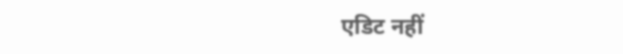एडिट नहीं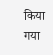किया गया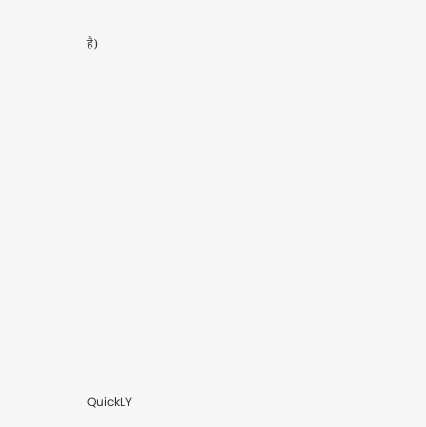है)













QuickLY